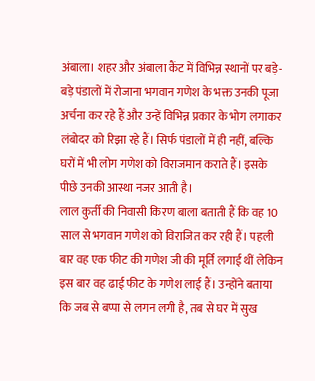अंबाला। शहर और अंबाला कैंट में विभिन्न स्थानों पर बड़े-बड़े पंडालों में रोजाना भगवान गणेश के भक्त उनकी पूजा अर्चना कर रहे हैं और उन्हें विभिन्न प्रकार के भोग लगाकर लंबोदर को रिझा रहे हैं। सिर्फ पंडालों में ही नहीं, बल्कि घरों में भी लोग गणेश को विराजमान कराते हैं। इसके पीछे उनकी आस्था नजर आती है।
लाल कुर्ती की निवासी किरण बाला बताती हैं कि वह 10 साल से भगवान गणेश को विराजित कर रही हैं। पहली बार वह एक फीट की गणेश जी की मूर्ति लगाई थीं लेकिन इस बार वह ढाई फीट के गणेश लाई हैं। उन्होंने बताया कि जब से बप्पा से लगन लगी है, तब से घर में सुख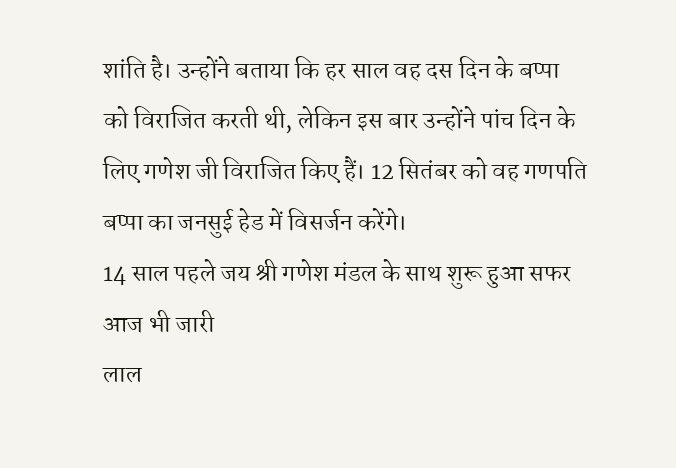शांति है। उन्होंने बताया कि हर साल वह दस दिन के बप्पा को विराजित करती थी, लेकिन इस बार उन्होंने पांच दिन के लिए गणेश जी विराजित किए हैं। 12 सितंबर को वह गणपति बप्पा का जनसुई हेड में विसर्जन करेंगे।
14 साल पहले जय श्री गणेश मंडल के साथ शुरू हुआ सफर आज भी जारी
लाल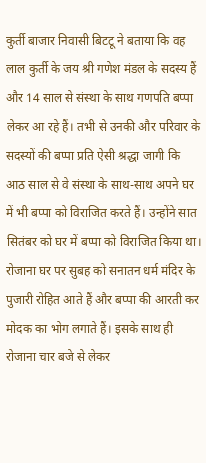कुर्ती बाजार निवासी बिटटू ने बताया कि वह लाल कुर्ती के जय श्री गणेश मंडल के सदस्य हैं और 14 साल से संस्था के साथ गणपति बप्पा लेकर आ रहे हैं। तभी से उनकी और परिवार के सदस्यों की बप्पा प्रति ऐसी श्रद्धा जागी कि आठ साल से वे संस्था के साथ-साथ अपने घर में भी बप्पा को विराजित करते हैं। उन्होंने सात सितंबर को घर में बप्पा को विराजित किया था। रोजाना घर पर सुबह को सनातन धर्म मंदिर के पुजारी रोहित आते हैं और बप्पा की आरती कर मोदक का भोग लगाते हैं। इसके साथ ही रोजाना चार बजे से लेकर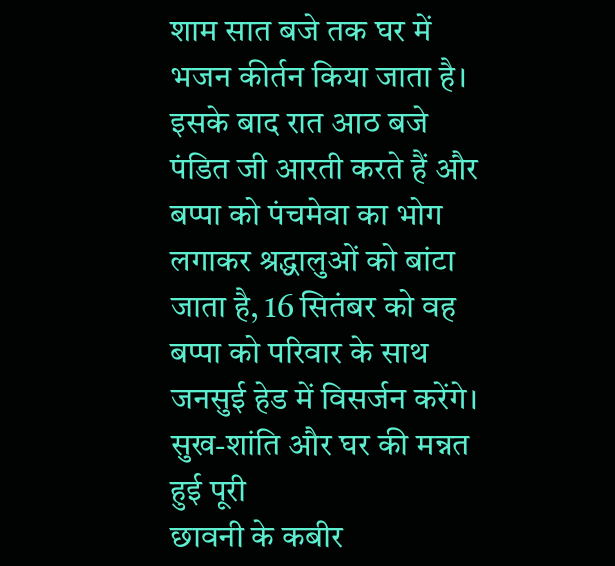शाम सात बजे तक घर में भजन कीर्तन किया जाता है। इसके बाद रात आठ बजे पंडित जी आरती करते हैं और बप्पा को पंचमेवा का भोग लगाकर श्रद्धालुओं को बांटा जाता है, 16 सितंबर को वह बप्पा को परिवार के साथ जनसुई हेड में विसर्जन करेंगे।
सुख-शांति और घर की मन्नत हुई पूरी
छावनी के कबीर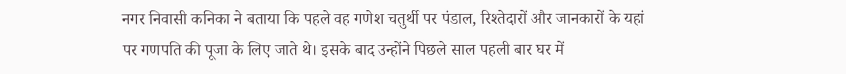नगर निवासी कनिका ने बताया कि पहले वह गणेश चतुर्थी पर पंडाल, रिश्तेदारों और जानकारों के यहां पर गणपति की पूजा के लिए जाते थे। इसके बाद उन्होंने पिछले साल पहली बार घर में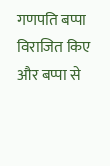गणपति बप्पा विराजित किए और बप्पा से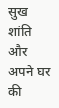सुख शांति और अपने घर की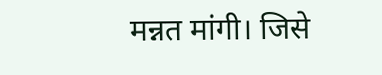मन्नत मांगी। जिसे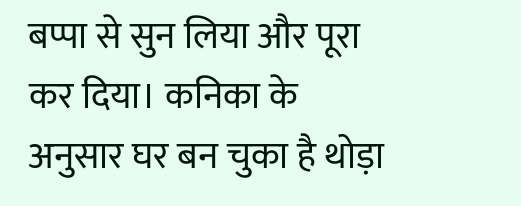बप्पा से सुन लिया और पूरा कर दिया। कनिका के अनुसार घर बन चुका है थोड़ा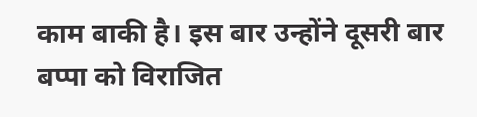काम बाकी है। इस बार उन्होंने दूसरी बार बप्पा को विराजित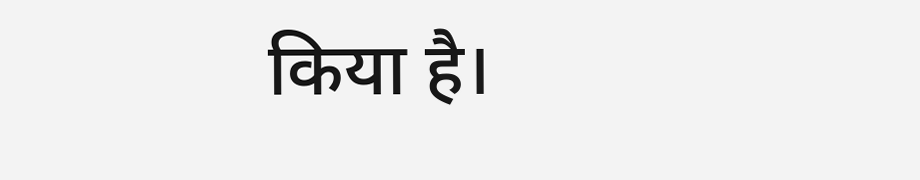किया है।